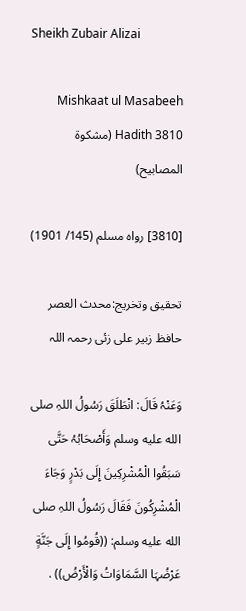Sheikh Zubair Alizai

Mishkaat ul Masabeeh Hadith 3810 (مشکوۃ المصابیح)

[3810] رواہ مسلم (145/ 1901)

تحقیق وتخریج:محدث العصر حافظ زبیر علی زئی رحمہ اللہ

وَعَنْہُ قَالَ: انْطَلَقَ رَسُولُ اللہِ صلى الله عليه وسلم وَأَصْحَابُہُ حَتَّی سَبَقُوا الْمُشْرِكِينَ إِلَی بَدْرٍ وَجَاءَ الْمُشْرِكُونَ فَقَالَ رَسُولُ اللہِ صلى الله عليه وسلم: ((قُومُوا إِلَی جَنَّةٍ عَرْضُہَا السَّمَاوَاتُ وَالْأَرْضُ)) .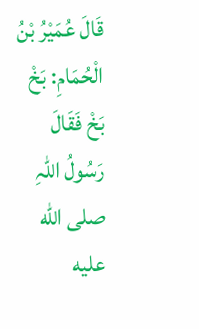قَالَ عُمَيْرُ بْنُ الْحُمَامِ: بَخْ بَخْ فَقَالَ رَسُولُ اللہِ صلى الله عليه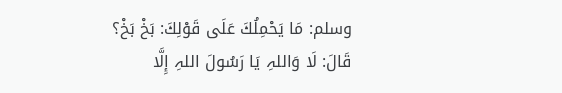وسلم: مَا يَحْمِلُكَ عَلَی قَوْلِكَ: بَخْ بَخْ؟ قَالَ: لَا وَاللہِ يَا رَسُولَ اللہِ إِلَّا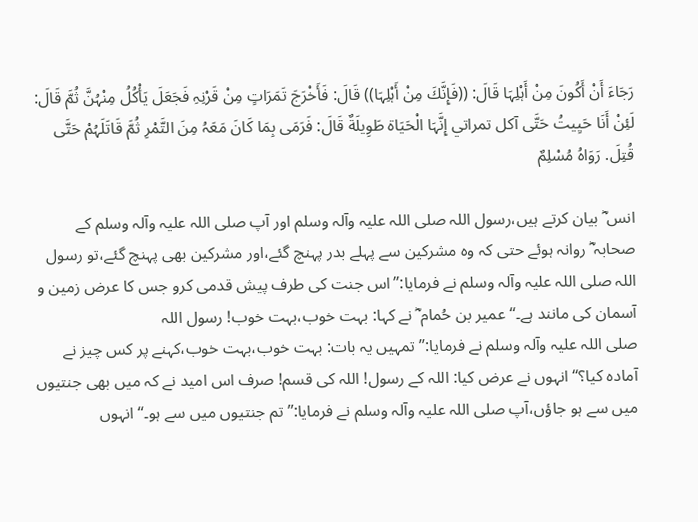رَجَاءَ أَنْ أَكُونَ مِنْ أَہْلِہَا قَالَ: ((فَإِنَّكَ مِنْ أَہْلِہَا)) قَالَ: فَأَخْرَجَ تَمَرَاتٍ مِنْ قَرْنِہِ فَجَعَلَ يَأْكُلُ مِنْہُنَّ ثُمَّ قَالَ: لَئِنْ أَنَا حَيِيتُ حَتَّی آكل تمراتي إِنَّہَا الْحَيَاة طَوِيلَةٌ قَالَ: فَرَمَی بِمَا كَانَ مَعَہُ مِنَ التَّمْرِ ثُمَّ قَاتَلَہُمْ حَتَّی قُتِلَ. رَوَاہُ مُسْلِمٌ

انس ؓ بیان کرتے ہیں،رسول اللہ صلی ‌اللہ ‌علیہ ‌وآلہ ‌وسلم اور آپ صلی ‌اللہ ‌علیہ ‌وآلہ ‌وسلم کے صحابہ ؓ روانہ ہوئے حتی کہ وہ مشرکین سے پہلے بدر پہنچ گئے،اور مشرکین بھی پہنچ گئے،تو رسول اللہ صلی ‌اللہ ‌علیہ ‌وآلہ ‌وسلم نے فرمایا:’’اس جنت کی طرف پیش قدمی کرو جس کا عرض زمین و آسمان کی مانند ہے۔‘‘ عمیر بن حُمام ؓ نے کہا: بہت خوب،بہت خوب! رسول اللہ صلی ‌اللہ ‌علیہ ‌وآلہ ‌وسلم نے فرمایا:’’تمہیں یہ بات: بہت خوب،بہت خوب،کہنے پر کس چیز نے آمادہ کیا؟‘‘ انہوں نے عرض کیا: اللہ کے رسول! اللہ کی قسم! صرف اس امید نے کہ میں بھی جنتیوں میں سے ہو جاؤں،آپ صلی ‌اللہ ‌علیہ ‌وآلہ ‌وسلم نے فرمایا:’’تم جنتیوں میں سے ہو۔‘‘ انہوں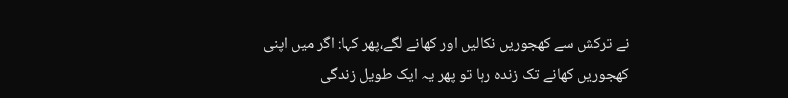نے ترکش سے کھجوریں نکالیں اور کھانے لگے،پھر کہا: اگر میں اپنی کھجوریں کھانے تک زندہ رہا تو پھر یہ ایک طویل زندگی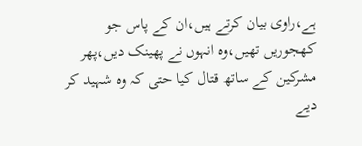ہے،راوی بیان کرتے ہیں،ان کے پاس جو کھجوریں تھیں،وہ انہوں نے پھینک دیں،پھر مشرکین کے ساتھ قتال کیا حتی کہ وہ شہید کر دیے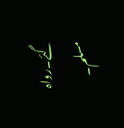گئے۔رواہ مسلم۔